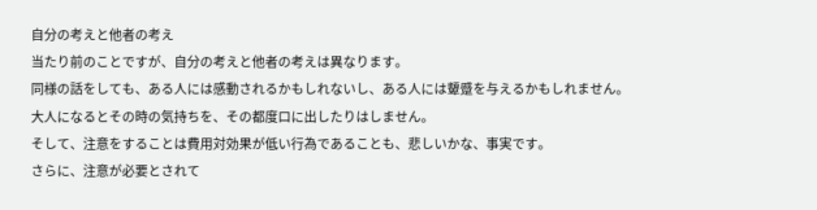自分の考えと他者の考え
当たり前のことですが、自分の考えと他者の考えは異なります。
同様の話をしても、ある人には感動されるかもしれないし、ある人には顰蹙を与えるかもしれません。
大人になるとその時の気持ちを、その都度口に出したりはしません。
そして、注意をすることは費用対効果が低い行為であることも、悲しいかな、事実です。
さらに、注意が必要とされて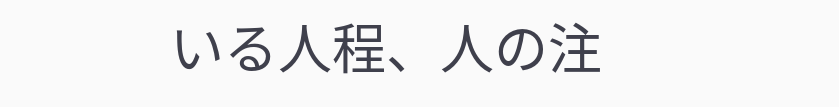いる人程、人の注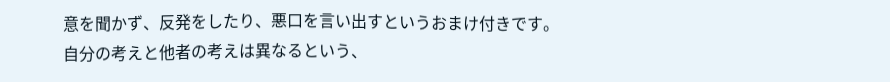意を聞かず、反発をしたり、悪口を言い出すというおまけ付きです。
自分の考えと他者の考えは異なるという、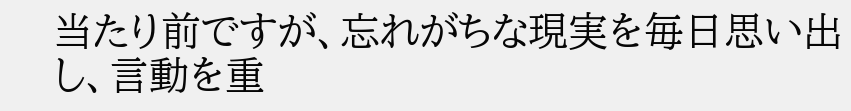当たり前ですが、忘れがちな現実を毎日思い出し、言動を重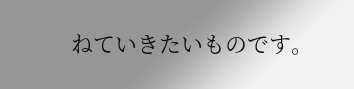ねていきたいものです。